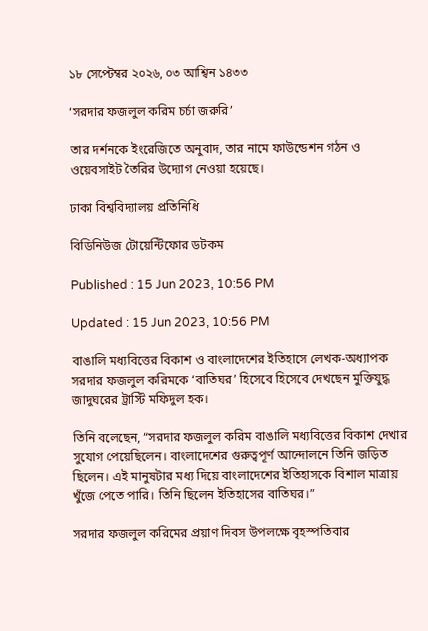১৮ সেপ্টেম্বর ২০২৬, ০৩ আশ্বিন ১৪৩৩

‘সরদার ফজলুল করিম চর্চা জরুরি’

তার দর্শনকে ইংরেজিতে অনুবাদ, তার নামে ফাউন্ডেশন গঠন ও ওয়েবসাইট তৈরির উদ্যোগ নেওয়া হয়েছে।

ঢাকা বিশ্ববিদ্যালয় প্রতিনিধি

বিডিনিউজ টোয়েন্টিফোর ডটকম

Published : 15 Jun 2023, 10:56 PM

Updated : 15 Jun 2023, 10:56 PM

বাঙালি মধ্যবিত্তের বিকাশ ও বাংলাদেশের ইতিহাসে লেখক-অধ্যাপক সরদার ফজলুল করিমকে ‘বাতিঘর’ হিসেবে হিসেবে দেখছেন মুক্তিযুদ্ধ জাদুঘরের ট্রাস্টি মফিদুল হক।

তিনি বলেছেন, “সরদার ফজলুল করিম বাঙালি মধ্যবিত্তের বিকাশ দেখার সুযোগ পেয়েছিলেন। বাংলাদেশের গুরুত্বপূর্ণ আন্দোলনে তিনি জড়িত ছিলেন। এই মানুষটার মধ্য দিয়ে বাংলাদেশের ইতিহাসকে বিশাল মাত্রায় খুঁজে পেতে পারি। তিনি ছিলেন ইতিহাসের বাতিঘর।”

সরদার ফজলুল করিমের প্রয়াণ দিবস উপলক্ষে বৃহস্পতিবার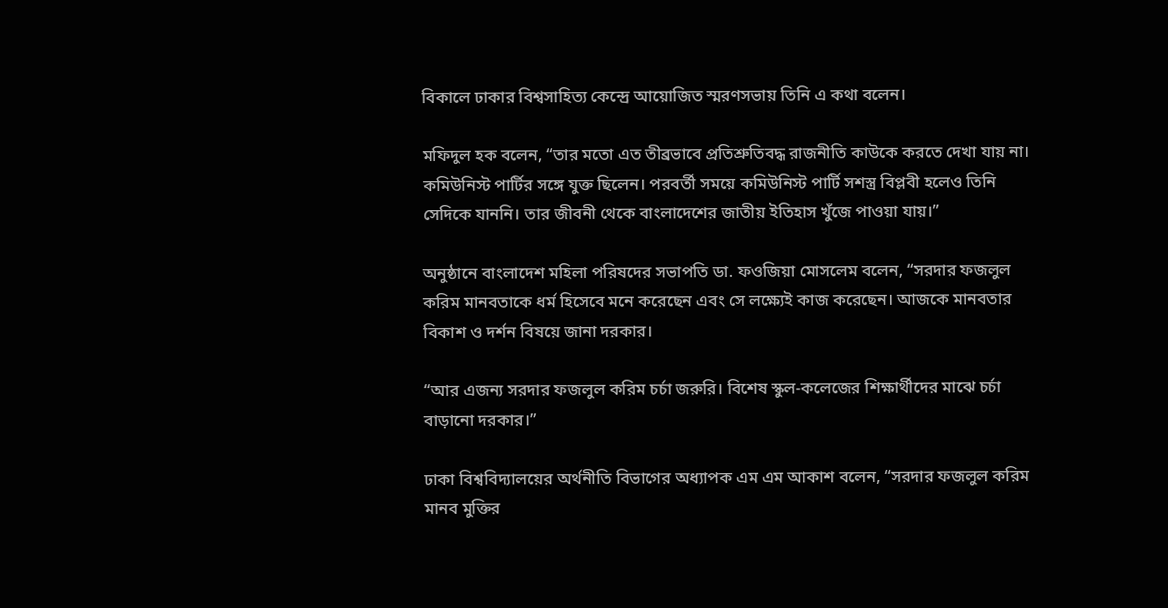বিকালে ঢাকার বিশ্বসাহিত্য কেন্দ্রে আয়োজিত স্মরণসভায় তিনি এ কথা বলেন।

মফিদুল হক বলেন, “তার মতো এত তীব্রভাবে প্রতিশ্রুতিবদ্ধ রাজনীতি কাউকে করতে দেখা যায় না। কমিউনিস্ট পার্টির সঙ্গে যুক্ত ছিলেন। পরবর্তী সময়ে কমিউনিস্ট পার্টি সশস্ত্র বিপ্লবী হলেও তিনি সেদিকে যাননি। তার জীবনী থেকে বাংলাদেশের জাতীয় ইতিহাস খুঁজে পাওয়া যায়।”

অনুষ্ঠানে বাংলাদেশ মহিলা পরিষদের সভাপতি ডা. ফওজিয়া মোসলেম বলেন, “সরদার ফজলুল করিম মানবতাকে ধর্ম হিসেবে মনে করেছেন এবং সে লক্ষ্যেই কাজ করেছেন। আজকে মানবতার বিকাশ ও দর্শন বিষয়ে জানা দরকার।

“আর এজন্য সরদার ফজলুল করিম চর্চা জরুরি। বিশেষ স্কুল-কলেজের শিক্ষার্থীদের মাঝে চর্চা বাড়ানো দরকার।”

ঢাকা বিশ্ববিদ্যালয়ের অর্থনীতি বিভাগের অধ্যাপক এম এম আকাশ বলেন, “সরদার ফজলুল করিম মানব মুক্তির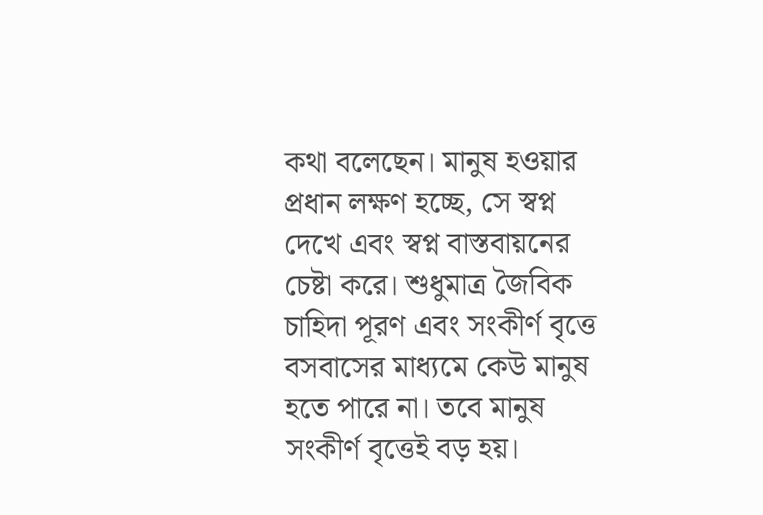কথা বলেছেন। মানুষ হওয়ার প্রধান লক্ষণ হচ্ছে, সে স্বপ্ন দেখে এবং স্বপ্ন বাস্তবায়নের চেষ্টা করে। শুধুমাত্র জৈবিক চাহিদা পূরণ এবং সংকীর্ণ বৃত্তে বসবাসের মাধ্যমে কেউ মানুষ হতে পারে না। তবে মানুষ সংকীর্ণ বৃত্তেই বড় হয়।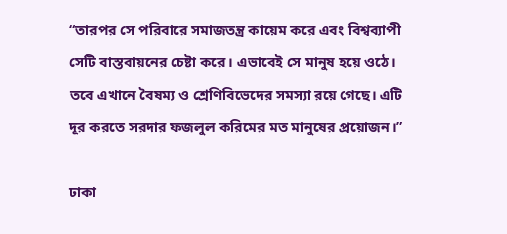“তারপর সে পরিবারে সমাজতন্ত্র কায়েম করে এবং বিশ্বব্যাপী সেটি বাস্তবায়নের চেষ্টা করে। এভাবেই সে মানুষ হয়ে ওঠে। তবে এখানে বৈষম্য ও শ্রেণিবিভেদের সমস্যা রয়ে গেছে। এটি দূর করতে সরদার ফজলুল করিমের মত মানুষের প্রয়োজন।”

ঢাকা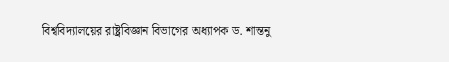বিশ্ববিদ্যালয়ের রাষ্ট্রবিজ্ঞান বিভাগের অধ্যাপক ড. শান্তনু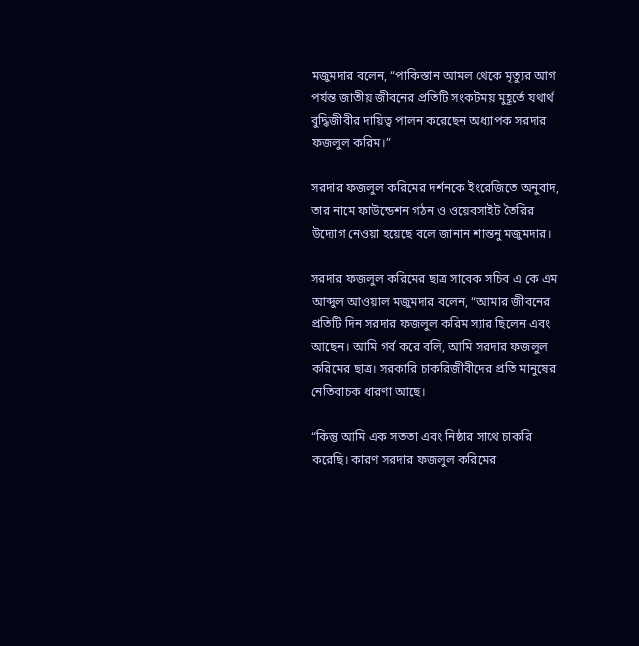মজুমদার বলেন, “পাকিস্তান আমল থেকে মৃত্যুর আগ পর্যন্ত জাতীয় জীবনের প্রতিটি সংকটময় মুহূর্তে যথার্থ বুদ্ধিজীবীর দায়িত্ব পালন করেছেন অধ্যাপক সরদার ফজলুল করিম।”

সরদার ফজলুল করিমের দর্শনকে ইংরেজিতে অনুবাদ, তার নামে ফাউন্ডেশন গঠন ও ওয়েবসাইট তৈরির উদ্যোগ নেওয়া হয়েছে বলে জানান শান্তনু মজুমদার।

সরদার ফজলুল করিমের ছাত্র সাবেক সচিব এ কে এম আব্দুল আওয়াল মজুমদার বলেন, “আমার জীবনের প্রতিটি দিন সরদার ফজলুল করিম স্যার ছিলেন এবং আছেন। আমি গর্ব করে বলি, আমি সরদার ফজলুল করিমের ছাত্র। সরকারি চাকরিজীবীদের প্রতি মানুষের নেতিবাচক ধারণা আছে।

“কিন্তু আমি এক সততা এবং নিষ্ঠার সাথে চাকরি করেছি। কারণ সরদার ফজলুল করিমের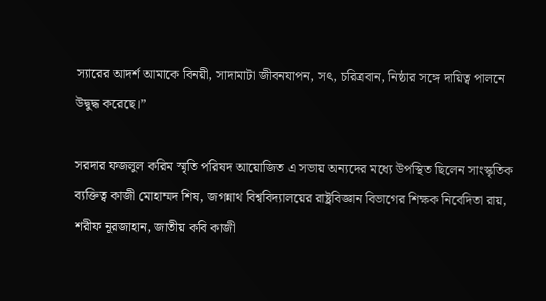স্যারের আদর্শ আমাকে বিনয়ী, সাদামাটা জীবনযাপন, সৎ, চরিত্রবান, নিষ্ঠার সঙ্গে দায়িত্ব পালনে উদ্বুদ্ধ করেছে।”

সরদার ফজলুল করিম স্মৃতি পরিষদ আয়োজিত এ সভায় অন্যদের মধ্যে উপস্থিত ছিলেন সাংস্কৃতিক ব্যক্তিত্ব কাজী মোহাম্মদ শিষ, জগন্নাথ বিশ্ববিদ্যালয়ের রাষ্ট্রবিজ্ঞান বিভাগের শিক্ষক নিবেদিতা রায়, শরীফ নূরজাহান, জাতীয় কবি কাজী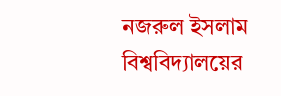নজরুল ইসলাম বিশ্ববিদ্যালয়ের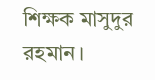শিক্ষক মাসুদুর রহমান।